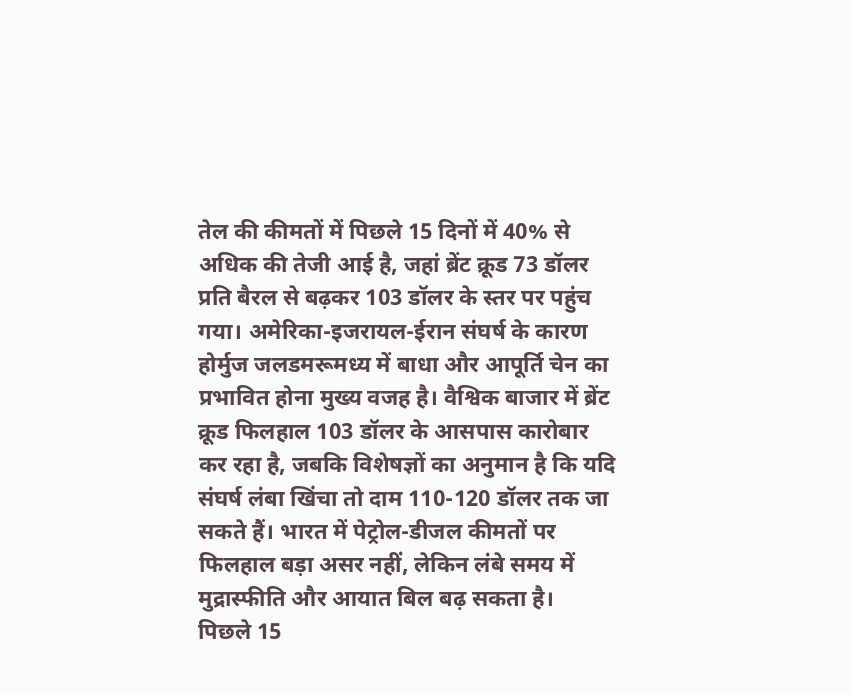तेल की कीमतों में पिछले 15 दिनों में 40% से अधिक की तेजी आई है, जहां ब्रेंट क्रूड 73 डॉलर प्रति बैरल से बढ़कर 103 डॉलर के स्तर पर पहुंच गया। अमेरिका-इजरायल-ईरान संघर्ष के कारण होर्मुज जलडमरूमध्य में बाधा और आपूर्ति चेन का प्रभावित होना मुख्य वजह है। वैश्विक बाजार में ब्रेंट क्रूड फिलहाल 103 डॉलर के आसपास कारोबार कर रहा है, जबकि विशेषज्ञों का अनुमान है कि यदि संघर्ष लंबा खिंचा तो दाम 110-120 डॉलर तक जा सकते हैं। भारत में पेट्रोल-डीजल कीमतों पर फिलहाल बड़ा असर नहीं, लेकिन लंबे समय में मुद्रास्फीति और आयात बिल बढ़ सकता है।
पिछले 15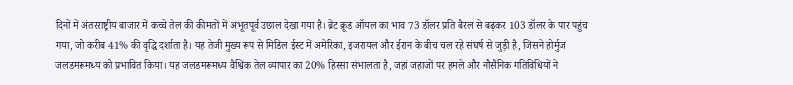दिनों में अंतरराष्ट्रीय बाजार में कच्चे तेल की कीमतों में अभूतपूर्व उछाल देखा गया है। ब्रेंट क्रूड ऑयल का भाव 73 डॉलर प्रति बैरल से बढ़कर 103 डॉलर के पार पहुंच गया, जो करीब 41% की वृद्धि दर्शाता है। यह तेजी मुख्य रूप से मिडिल ईस्ट में अमेरिका, इजरायल और ईरान के बीच चल रहे संघर्ष से जुड़ी है, जिसने होर्मुज जलडमरूमध्य को प्रभावित किया। यह जलडमरूमध्य वैश्विक तेल व्यापार का 20% हिस्सा संभालता है, जहां जहाजों पर हमले और नौसैनिक गतिविधियों ने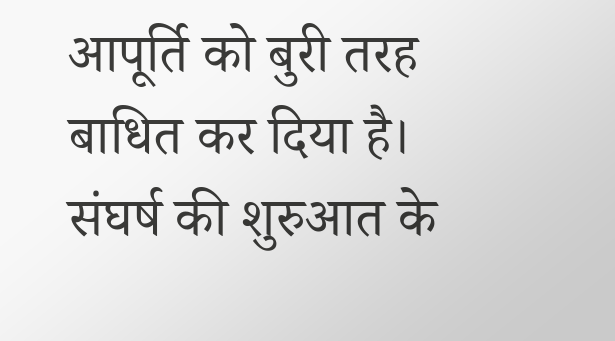आपूर्ति को बुरी तरह बाधित कर दिया है।
संघर्ष की शुरुआत के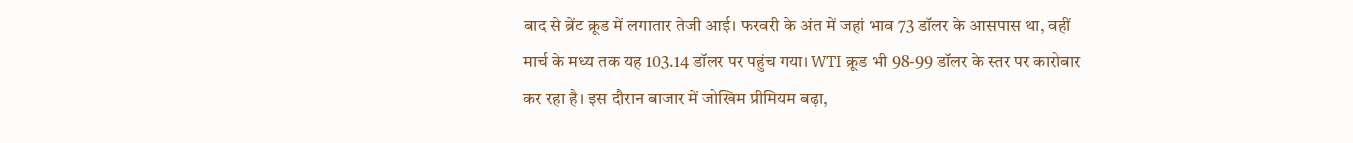बाद से ब्रेंट क्रूड में लगातार तेजी आई। फरवरी के अंत में जहां भाव 73 डॉलर के आसपास था, वहीं मार्च के मध्य तक यह 103.14 डॉलर पर पहुंच गया। WTI क्रूड भी 98-99 डॉलर के स्तर पर कारोबार कर रहा है। इस दौरान बाजार में जोखिम प्रीमियम बढ़ा,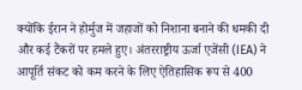क्योंकि ईरान ने होर्मुज में जहाजों को निशाना बनाने की धमकी दी और कई टैंकरों पर हमले हुए। अंतरराष्ट्रीय ऊर्जा एजेंसी (IEA) ने आपूर्ति संकट को कम करने के लिए ऐतिहासिक रूप से 400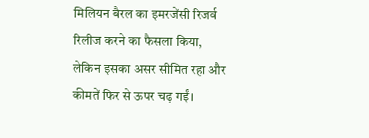मिलियन बैरल का इमरजेंसी रिजर्व रिलीज करने का फैसला किया, लेकिन इसका असर सीमित रहा और कीमतें फिर से ऊपर चढ़ गईं।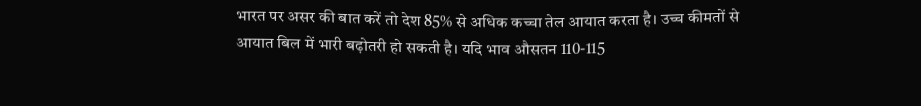भारत पर असर की बात करें तो देश 85% से अधिक कच्चा तेल आयात करता है। उच्च कीमतों से आयात बिल में भारी बढ़ोतरी हो सकती है। यदि भाव औसतन 110-115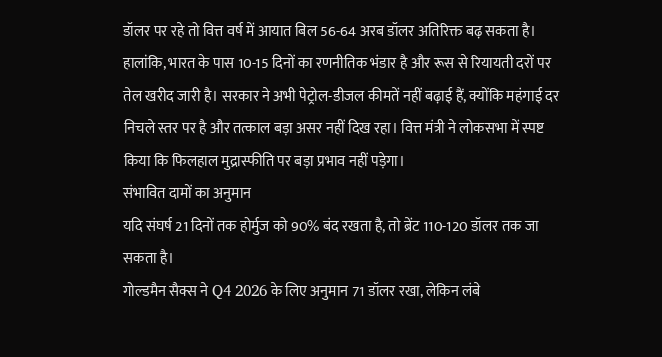डॉलर पर रहे तो वित्त वर्ष में आयात बिल 56-64 अरब डॉलर अतिरिक्त बढ़ सकता है। हालांकि, भारत के पास 10-15 दिनों का रणनीतिक भंडार है और रूस से रियायती दरों पर तेल खरीद जारी है। सरकार ने अभी पेट्रोल-डीजल कीमतें नहीं बढ़ाई हैं, क्योंकि महंगाई दर निचले स्तर पर है और तत्काल बड़ा असर नहीं दिख रहा। वित्त मंत्री ने लोकसभा में स्पष्ट किया कि फिलहाल मुद्रास्फीति पर बड़ा प्रभाव नहीं पड़ेगा।
संभावित दामों का अनुमान
यदि संघर्ष 21 दिनों तक होर्मुज को 90% बंद रखता है, तो ब्रेंट 110-120 डॉलर तक जा सकता है।
गोल्डमैन सैक्स ने Q4 2026 के लिए अनुमान 71 डॉलर रखा, लेकिन लंबे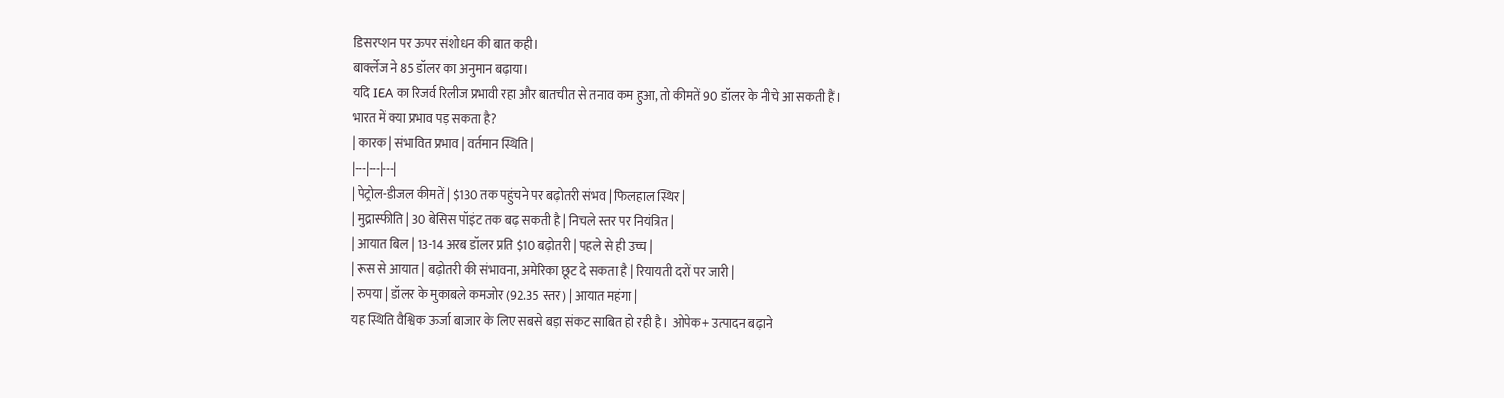डिसरप्शन पर ऊपर संशोधन की बात कही।
बार्क्लेज ने 85 डॉलर का अनुमान बढ़ाया।
यदि IEA का रिजर्व रिलीज प्रभावी रहा और बातचीत से तनाव कम हुआ, तो कीमतें 90 डॉलर के नीचे आ सकती हैं।
भारत में क्या प्रभाव पड़ सकता है?
| कारक | संभावित प्रभाव | वर्तमान स्थिति |
|---|---|---|
| पेट्रोल-डीजल कीमतें | $130 तक पहुंचने पर बढ़ोतरी संभव | फिलहाल स्थिर |
| मुद्रास्फीति | 30 बेसिस पॉइंट तक बढ़ सकती है | निचले स्तर पर नियंत्रित |
| आयात बिल | 13-14 अरब डॉलर प्रति $10 बढ़ोतरी | पहले से ही उच्च |
| रूस से आयात | बढ़ोतरी की संभावना, अमेरिका छूट दे सकता है | रियायती दरों पर जारी |
| रुपया | डॉलर के मुकाबले कमजोर (92.35 स्तर) | आयात महंगा |
यह स्थिति वैश्विक ऊर्जा बाजार के लिए सबसे बड़ा संकट साबित हो रही है। ओपेक+ उत्पादन बढ़ाने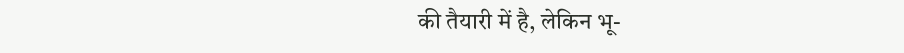की तैयारी में है, लेकिन भू-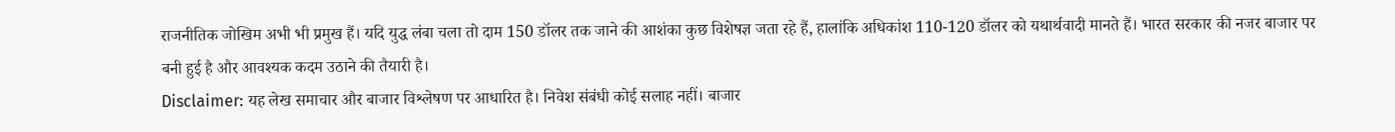राजनीतिक जोखिम अभी भी प्रमुख हैं। यदि युद्ध लंबा चला तो दाम 150 डॉलर तक जाने की आशंका कुछ विशेषज्ञ जता रहे हैं, हालांकि अधिकांश 110-120 डॉलर को यथार्थवादी मानते हैं। भारत सरकार की नजर बाजार पर बनी हुई है और आवश्यक कदम उठाने की तैयारी है।
Disclaimer: यह लेख समाचार और बाजार विश्लेषण पर आधारित है। निवेश संबंधी कोई सलाह नहीं। बाजार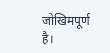जोखिमपूर्ण है।